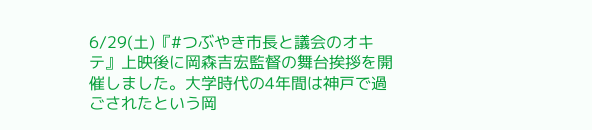6/29(土)『#つぶやき市長と議会のオキテ』上映後に岡森吉宏監督の舞台挨拶を開催しました。大学時代の4年間は神戸で過ごされたという岡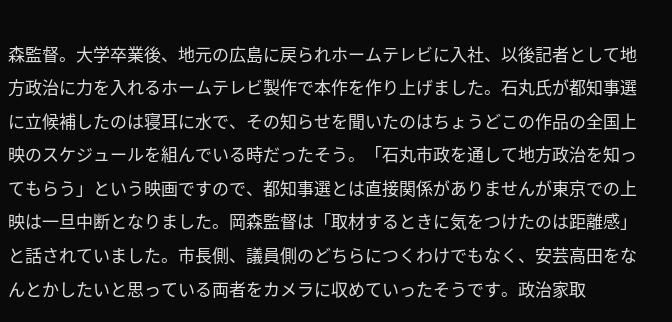森監督。大学卒業後、地元の広島に戻られホームテレビに入社、以後記者として地方政治に力を入れるホームテレビ製作で本作を作り上げました。石丸氏が都知事選に立候補したのは寝耳に水で、その知らせを聞いたのはちょうどこの作品の全国上映のスケジュールを組んでいる時だったそう。「石丸市政を通して地方政治を知ってもらう」という映画ですので、都知事選とは直接関係がありませんが東京での上映は一旦中断となりました。岡森監督は「取材するときに気をつけたのは距離感」と話されていました。市長側、議員側のどちらにつくわけでもなく、安芸高田をなんとかしたいと思っている両者をカメラに収めていったそうです。政治家取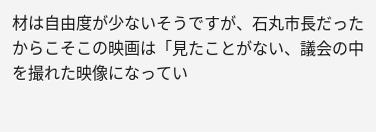材は自由度が少ないそうですが、石丸市長だったからこそこの映画は「見たことがない、議会の中を撮れた映像になってい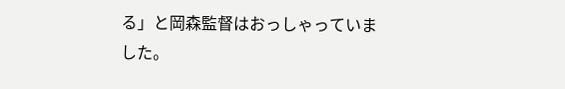る」と岡森監督はおっしゃっていました。